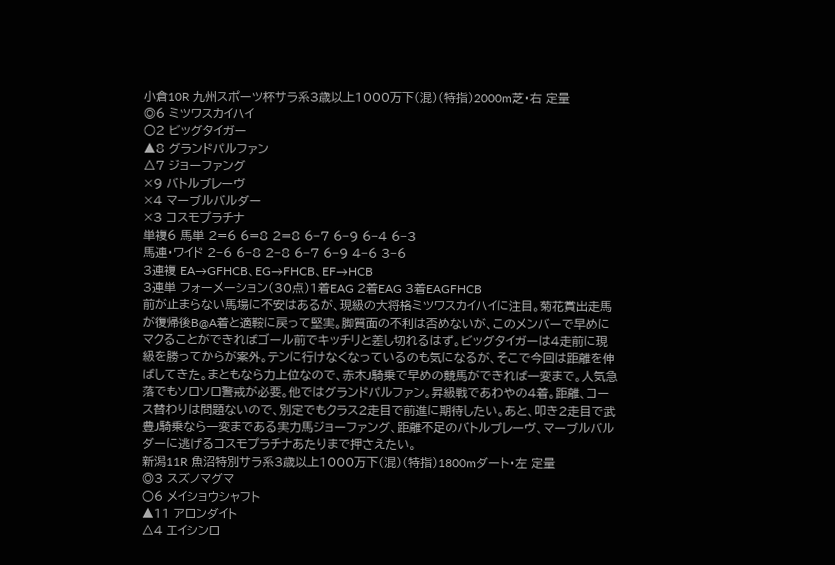小倉10R 九州スポーツ杯サラ系3歳以上1000万下(混)(特指)2000m芝・右 定量
◎6 ミツワスカイハイ
○2 ビッグタイガー
▲8 グランドパルファン
△7 ジョーファング
×9 バトルブレーヴ
×4 マーブルバルダー
×3 コスモプラチナ
単複6 馬単 2=6 6=8 2=8 6−7 6−9 6−4 6−3
馬連・ワイド 2−6 6−8 2−8 6−7 6−9 4−6 3−6
3連複 EA→GFHCB、EG→FHCB、EF→HCB
3連単 フォーメーション(30点)1着EAG 2着EAG 3着EAGFHCB
前が止まらない馬場に不安はあるが、現級の大将格ミツワスカイハイに注目。菊花賞出走馬が復帰後B@A着と適鞍に戻って堅実。脚質面の不利は否めないが、このメンバーで早めにマクることができればゴール前でキッチリと差し切れるはず。ビッグタイガーは4走前に現級を勝ってからが案外。テンに行けなくなっているのも気になるが、そこで今回は距離を伸ばしてきた。まともなら力上位なので、赤木J騎乗で早めの競馬ができれば一変まで。人気急落でもソロソロ警戒が必要。他ではグランドパルファン。昇級戦であわやの4着。距離、コース替わりは問題ないので、別定でもクラス2走目で前進に期待したい。あと、叩き2走目で武豊J騎乗なら一変まである実力馬ジョーファング、距離不足のバトルブレーヴ、マーブルバルダーに逃げるコスモプラチナあたりまで押さえたい。
新潟11R 魚沼特別サラ系3歳以上1000万下(混)(特指)1800mダート・左 定量
◎3 スズノマグマ
○6 メイショウシャフト
▲11 アロンダイト
△4 エイシンロ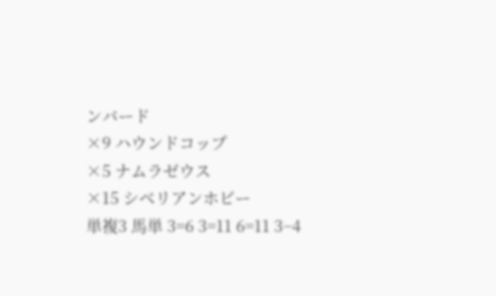ンバード
×9 ハウンドコップ
×5 ナムラゼウス
×15 シベリアンホビー
単複3 馬単 3=6 3=11 6=11 3−4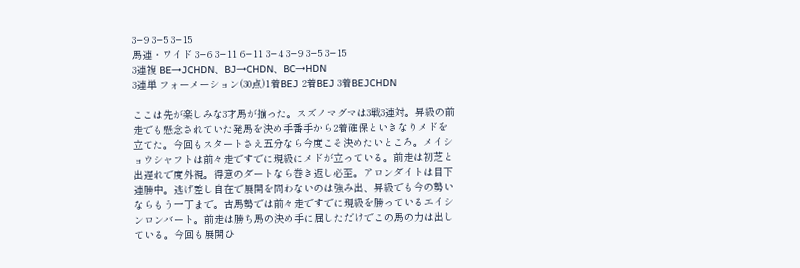3−9 3−5 3−15
馬連・ワイド 3−6 3−11 6−11 3−4 3−9 3−5 3−15
3連複 BE→JCHDN、BJ→CHDN、BC→HDN
3連単 フォーメーション(30点)1着BEJ 2着BEJ 3着BEJCHDN

ここは先が楽しみな3才馬が揃った。スズノマグマは3戦3連対。昇級の前走でも懸念されていた発馬を決め手番手から2着確保といきなりメドを立てた。今回もスタートさえ五分なら今度こそ決めたいところ。メイショウシャフトは前々走ですでに現級にメドが立っている。前走は初芝と出遅れで度外視。得意のダートなら巻き返し必至。アロンダイトは目下連勝中。逃げ差し自在で展開を問わないのは強み出、昇級でも今の勢いならもう一丁まで。古馬勢では前々走ですでに現級を勝っているエイシンロンバート。前走は勝ち馬の決め手に屈しただけでこの馬の力は出している。今回も展開ひ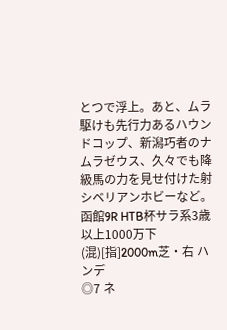とつで浮上。あと、ムラ駆けも先行力あるハウンドコップ、新潟巧者のナムラゼウス、久々でも降級馬の力を見せ付けた射シベリアンホビーなど。
函館9R HTB杯サラ系3歳以上1000万下(混)[指]2000m芝・右 ハンデ
◎7 ネ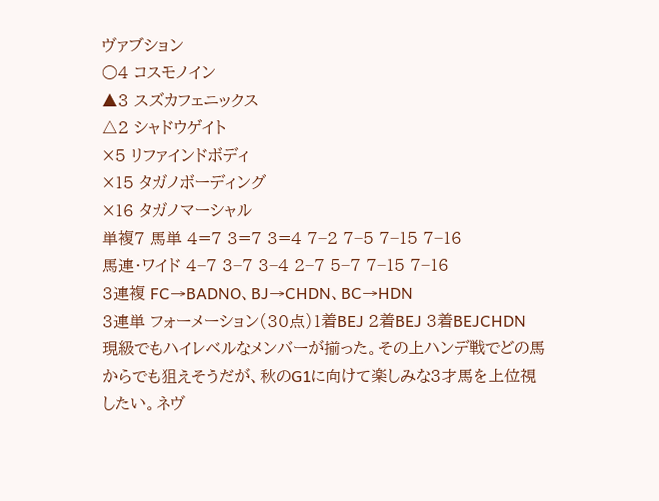ヴァブション
○4 コスモノイン
▲3 スズカフェニックス
△2 シャドウゲイト
×5 リファインドボディ
×15 タガノボーディング
×16 タガノマーシャル
単複7 馬単 4=7 3=7 3=4 7−2 7−5 7−15 7−16
馬連・ワイド 4−7 3−7 3−4 2−7 5−7 7−15 7−16
3連複 FC→BADNO、BJ→CHDN、BC→HDN
3連単 フォーメーション(30点)1着BEJ 2着BEJ 3着BEJCHDN
現級でもハイレベルなメンバーが揃った。その上ハンデ戦でどの馬からでも狙えそうだが、秋のG1に向けて楽しみな3才馬を上位視したい。ネヴ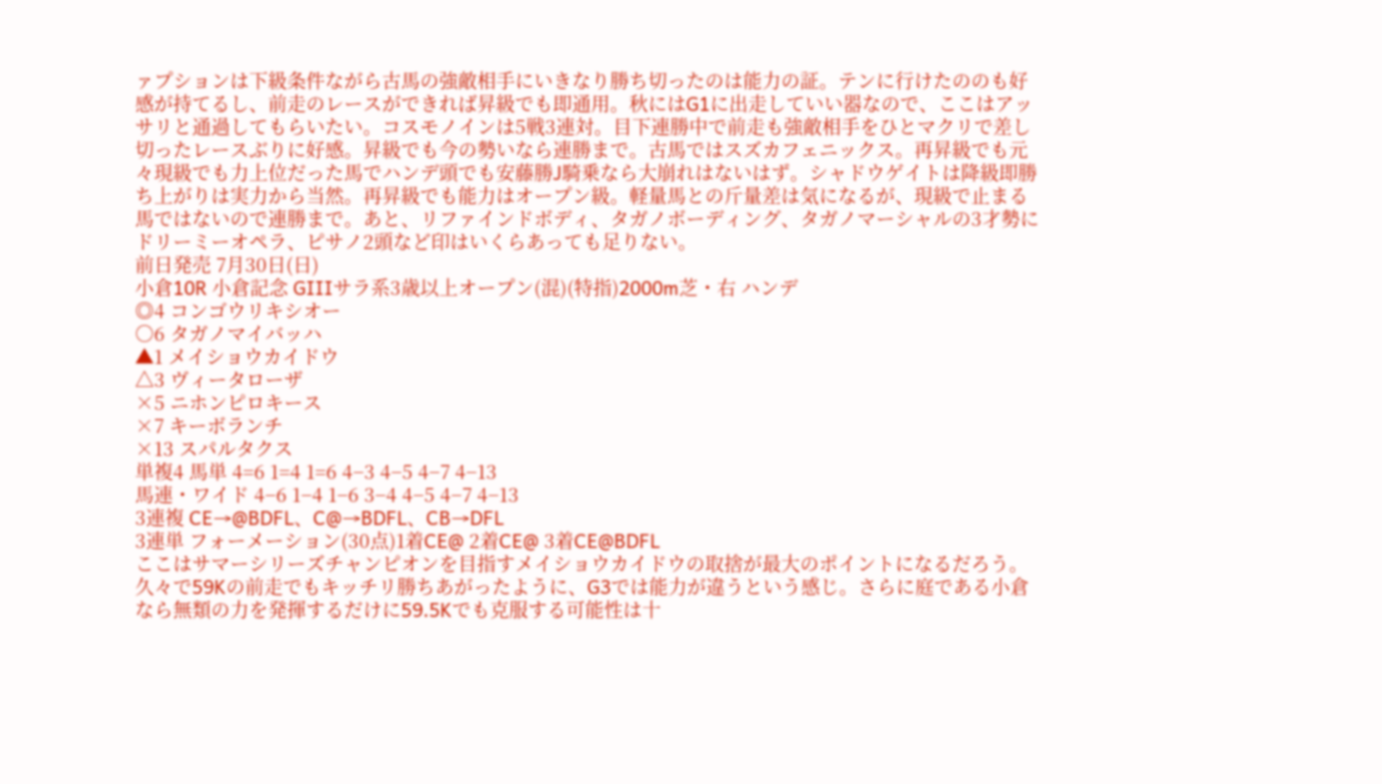ァプションは下級条件ながら古馬の強敵相手にいきなり勝ち切ったのは能力の証。テンに行けたののも好感が持てるし、前走のレースができれば昇級でも即通用。秋にはG1に出走していい器なので、ここはアッサリと通過してもらいたい。コスモノインは5戦3連対。目下連勝中で前走も強敵相手をひとマクリで差し切ったレースぶりに好感。昇級でも今の勢いなら連勝まで。古馬ではスズカフェニックス。再昇級でも元々現級でも力上位だった馬でハンデ頭でも安藤勝J騎乗なら大崩れはないはず。シャドウゲイトは降級即勝ち上がりは実力から当然。再昇級でも能力はオープン級。軽量馬との斤量差は気になるが、現級で止まる馬ではないので連勝まで。あと、リファインドボディ、タガノボーディング、タガノマーシャルの3才勢にドリーミーオペラ、ピサノ2頭など印はいくらあっても足りない。
前日発売 7月30日(日)
小倉10R 小倉記念 GIIIサラ系3歳以上オープン(混)(特指)2000m芝・右 ハンデ
◎4 コンゴウリキシオー
○6 タガノマイバッハ
▲1 メイショウカイドウ
△3 ヴィータローザ
×5 ニホンピロキース
×7 キーボランチ
×13 スパルタクス
単複4 馬単 4=6 1=4 1=6 4−3 4−5 4−7 4−13
馬連・ワイド 4−6 1−4 1−6 3−4 4−5 4−7 4−13
3連複 CE→@BDFL、C@→BDFL、CB→DFL
3連単 フォーメーション(30点)1着CE@ 2着CE@ 3着CE@BDFL
ここはサマーシリーズチャンピオンを目指すメイショウカイドウの取捨が最大のポイントになるだろう。久々で59Kの前走でもキッチリ勝ちあがったように、G3では能力が違うという感じ。さらに庭である小倉なら無類の力を発揮するだけに59.5Kでも克服する可能性は十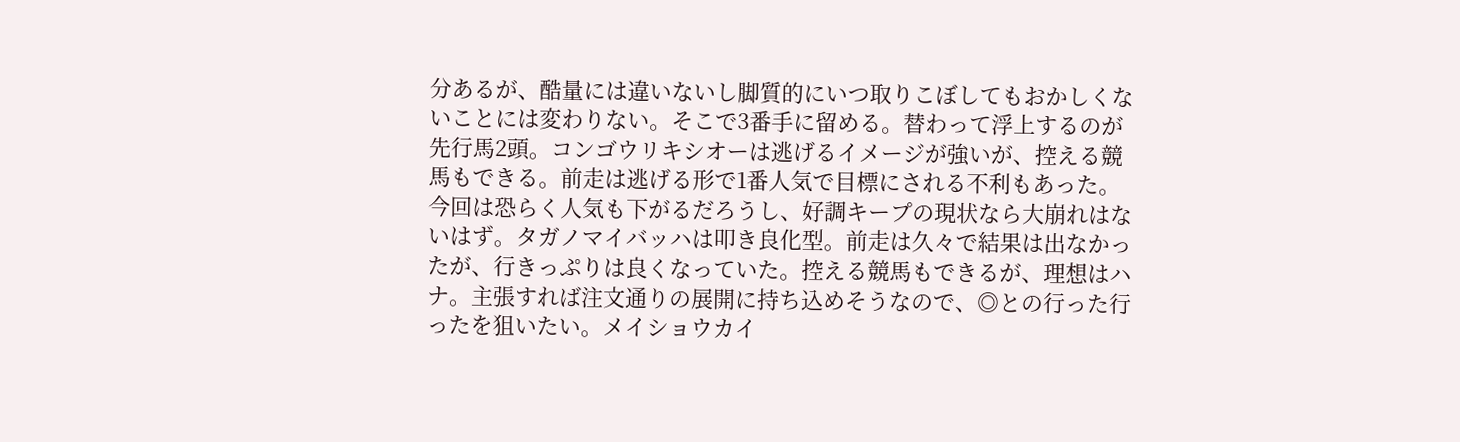分あるが、酷量には違いないし脚質的にいつ取りこぼしてもおかしくないことには変わりない。そこで3番手に留める。替わって浮上するのが先行馬2頭。コンゴウリキシオーは逃げるイメージが強いが、控える競馬もできる。前走は逃げる形で1番人気で目標にされる不利もあった。今回は恐らく人気も下がるだろうし、好調キープの現状なら大崩れはないはず。タガノマイバッハは叩き良化型。前走は久々で結果は出なかったが、行きっぷりは良くなっていた。控える競馬もできるが、理想はハナ。主張すれば注文通りの展開に持ち込めそうなので、◎との行った行ったを狙いたい。メイショウカイ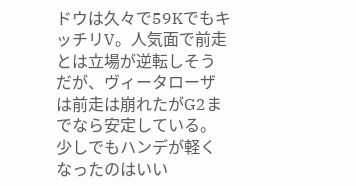ドウは久々で59KでもキッチリV。人気面で前走とは立場が逆転しそうだが、ヴィータローザは前走は崩れたがG2までなら安定している。少しでもハンデが軽くなったのはいい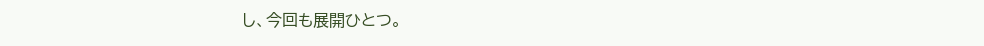し、今回も展開ひとつ。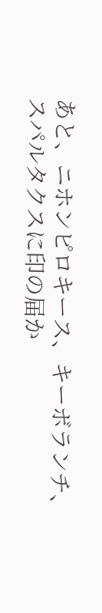あと、ニホンピロキース、キーボランチ、スパルタクスに印の届か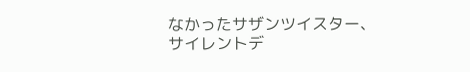なかったサザンツイスター、サイレントデ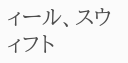ィール、スウィフト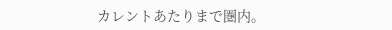カレントあたりまで圏内。